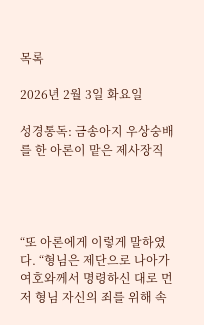목록

2026년 2월 3일 화요일

성경통독: 금송아지 우상숭배를 한 아론이 맡은 제사장직




“또 아론에게 이렇게 말하였다. “형님은 제단으로 나아가 여호와께서 명령하신 대로 먼저 형님 자신의 죄를 위해 속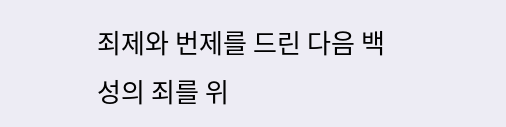죄제와 번제를 드린 다음 백성의 죄를 위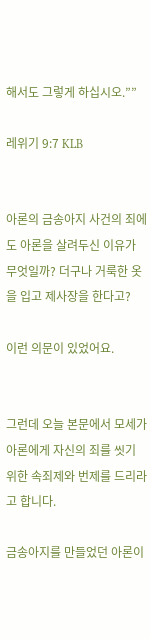해서도 그렇게 하십시오.””

레위기 9:7 KLB


아론의 금송아지 사건의 죄에도 아론을 살려두신 이유가 무엇일까? 더구나 거룩한 옷을 입고 제사장을 한다고?

이런 의문이 있었어요.


그런데 오늘 본문에서 모세가 아론에게 자신의 죄를 씻기 위한 속죄제와 번제를 드리라고 합니다.

금송아지를 만들었던 아론이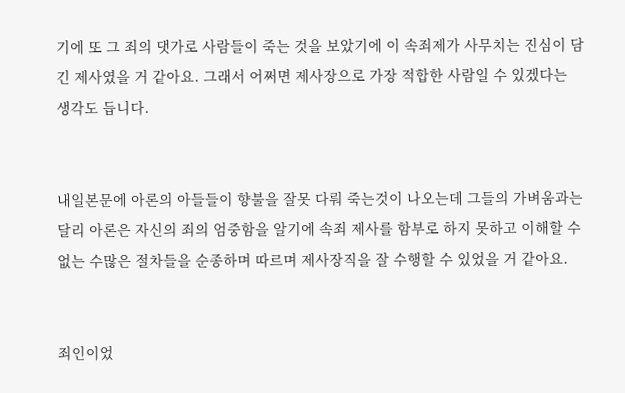기에 또 그 죄의 댓가로 사람들이 죽는 것을 보았기에 이 속죄제가 사무치는 진심이 담긴 제사였을 거 같아요. 그래서 어쩌면 제사장으로 가장 적합한 사람일 수 있겠다는 생각도 듭니다.


내일본문에 아론의 아들들이 향불을 잘못 다뤄 죽는것이 나오는데 그들의 가벼움과는 달리 아론은 자신의 죄의 엄중함을 알기에 속죄 제사를 함부로 하지 못하고 이해할 수 없는 수많은 절차들을 순종하며 따르며 제사장직을 잘 수행할 수 있었을 거 같아요.


죄인이었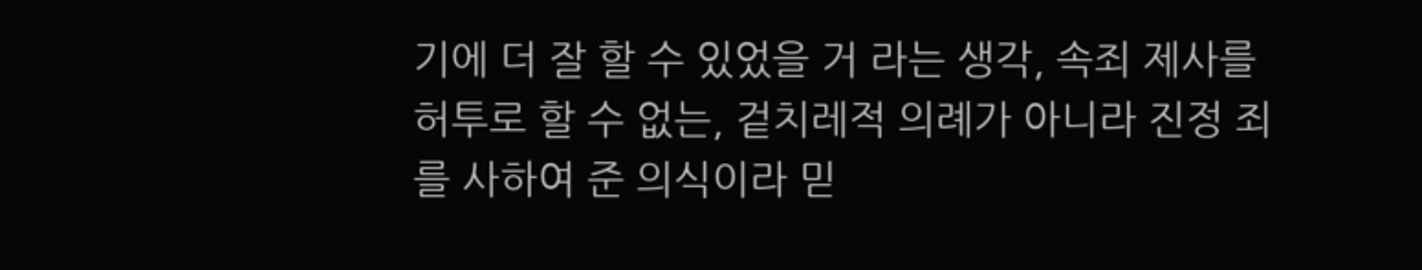기에 더 잘 할 수 있었을 거 라는 생각, 속죄 제사를 허투로 할 수 없는, 겉치레적 의례가 아니라 진정 죄를 사하여 준 의식이라 믿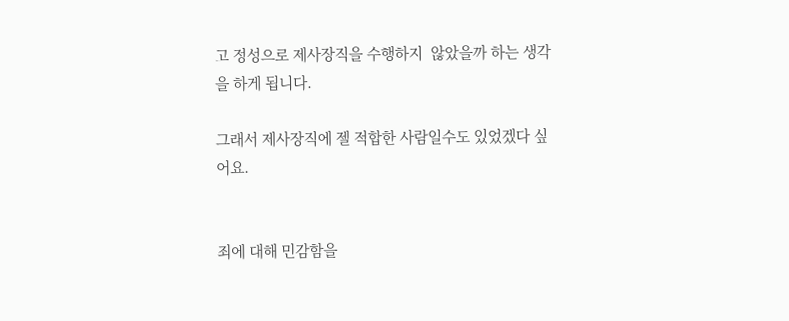고 정성으로 제사장직을 수행하지  않았을까 하는 생각을 하게 됩니다.

그래서 제사장직에 젤 적합한 사람일수도 있었겠다 싶어요.


죄에 대해 민감함을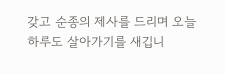갖고 순종의 제사를 드리며 오늘 하루도 살아가기를 새깁니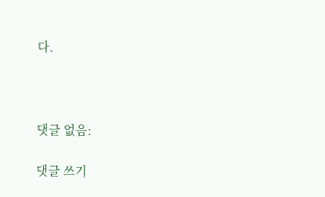다.



댓글 없음:

댓글 쓰기